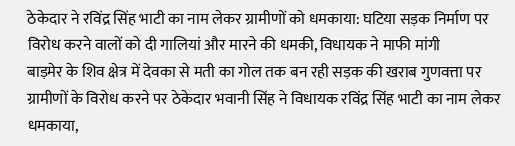ठेकेदार ने रविंद्र सिंह भाटी का नाम लेकर ग्रामीणों को धमकाया: घटिया सड़क निर्माण पर विरोध करने वालों को दी गालियां और मारने की धमकी, विधायक ने माफी मांगी
बाड़मेर के शिव क्षेत्र में देवका से मती का गोल तक बन रही सड़क की खराब गुणवत्ता पर ग्रामीणों के विरोध करने पर ठेकेदार भवानी सिंह ने विधायक रविंद्र सिंह भाटी का नाम लेकर धमकाया,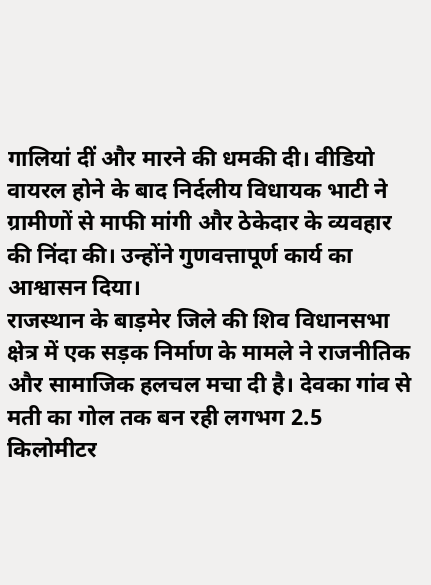गालियां दीं और मारने की धमकी दी। वीडियो वायरल होने के बाद निर्दलीय विधायक भाटी ने ग्रामीणों से माफी मांगी और ठेकेदार के व्यवहार की निंदा की। उन्होंने गुणवत्तापूर्ण कार्य का आश्वासन दिया।
राजस्थान के बाड़मेर जिले की शिव विधानसभा क्षेत्र में एक सड़क निर्माण के मामले ने राजनीतिक और सामाजिक हलचल मचा दी है। देवका गांव से मती का गोल तक बन रही लगभग 2.5 किलोमीटर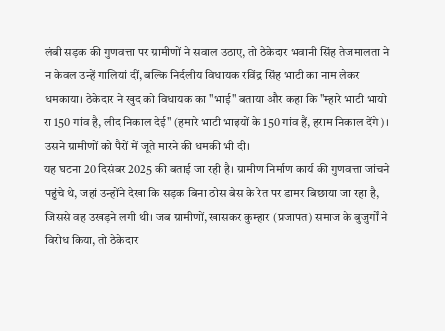लंबी सड़क की गुणवत्ता पर ग्रामीणों ने सवाल उठाए, तो ठेकेदार भवानी सिंह तेजमालता ने न केवल उन्हें गालियां दीं, बल्कि निर्दलीय विधायक रविंद्र सिंह भाटी का नाम लेकर धमकाया। ठेकेदार ने खुद को विधायक का "भाई" बताया और कहा कि "म्हारे भाटी भायो रा 150 गांव है, लीद निकाल देई" (हमारे भाटी भाइयों के 150 गांव हैं, हराम निकाल देंगे)। उसने ग्रामीणों को पैरों में जूते मारने की धमकी भी दी।
यह घटना 20 दिसंबर 2025 की बताई जा रही है। ग्रामीण निर्माण कार्य की गुणवत्ता जांचने पहुंचे थे, जहां उन्होंने देखा कि सड़क बिना ठोस बेस के रेत पर डामर बिछाया जा रहा है, जिससे वह उखड़ने लगी थी। जब ग्रामीणों, खासकर कुम्हार (प्रजापत) समाज के बुजुर्गों ने विरोध किया, तो ठेकेदार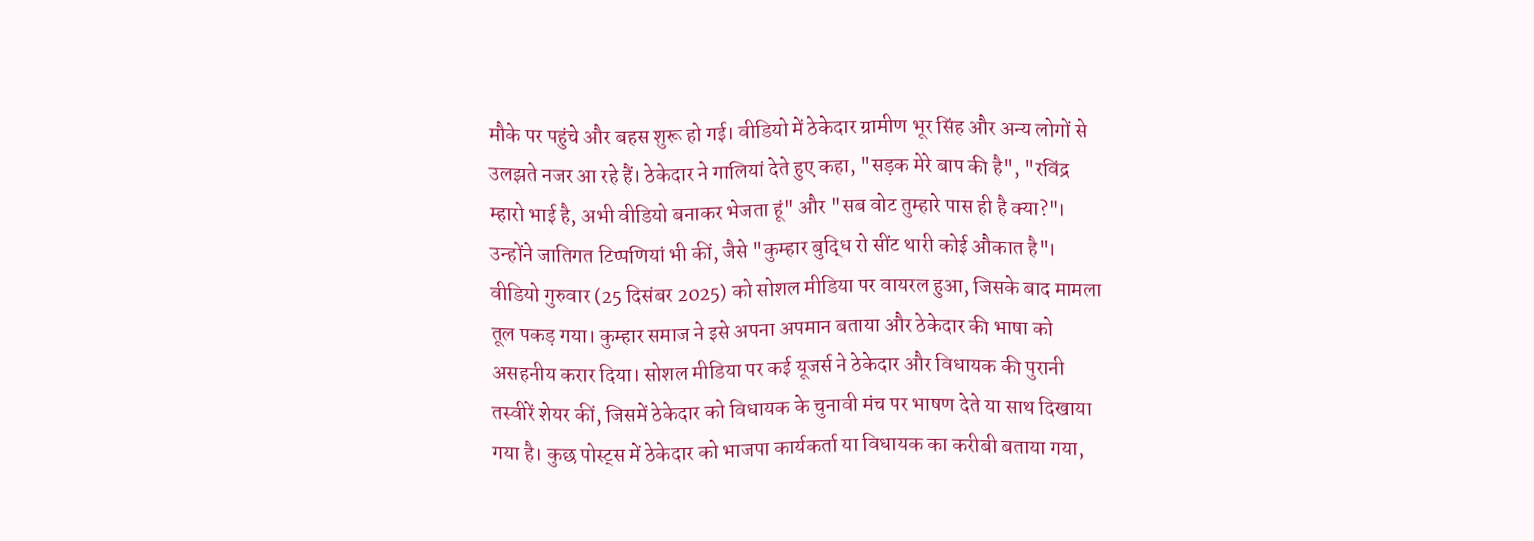मौके पर पहुंचे और बहस शुरू हो गई। वीडियो में ठेकेदार ग्रामीण भूर सिंह और अन्य लोगों से उलझते नजर आ रहे हैं। ठेकेदार ने गालियां देते हुए कहा, "सड़क मेरे बाप की है", "रविंद्र म्हारो भाई है, अभी वीडियो बनाकर भेजता हूं" और "सब वोट तुम्हारे पास ही है क्या?"। उन्होंने जातिगत टिप्पणियां भी कीं, जैसे "कुम्हार बुद्धि रो सींट थारी कोई औकात है"।
वीडियो गुरुवार (25 दिसंबर 2025) को सोशल मीडिया पर वायरल हुआ, जिसके बाद मामला तूल पकड़ गया। कुम्हार समाज ने इसे अपना अपमान बताया और ठेकेदार की भाषा को असहनीय करार दिया। सोशल मीडिया पर कई यूजर्स ने ठेकेदार और विधायक की पुरानी तस्वीरें शेयर कीं, जिसमें ठेकेदार को विधायक के चुनावी मंच पर भाषण देते या साथ दिखाया गया है। कुछ पोस्ट्स में ठेकेदार को भाजपा कार्यकर्ता या विधायक का करीबी बताया गया,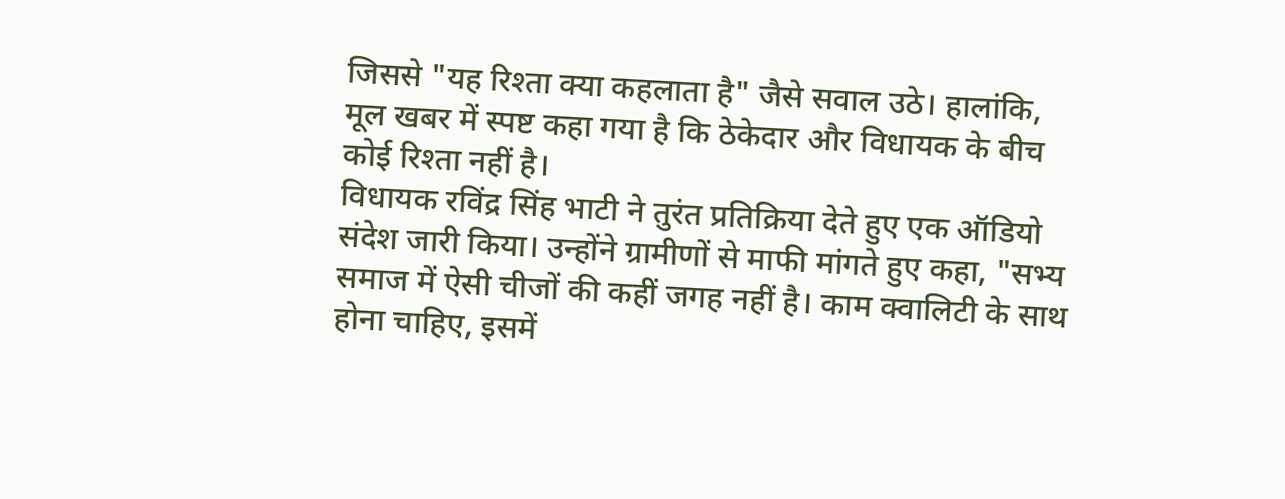जिससे "यह रिश्ता क्या कहलाता है" जैसे सवाल उठे। हालांकि, मूल खबर में स्पष्ट कहा गया है कि ठेकेदार और विधायक के बीच कोई रिश्ता नहीं है।
विधायक रविंद्र सिंह भाटी ने तुरंत प्रतिक्रिया देते हुए एक ऑडियो संदेश जारी किया। उन्होंने ग्रामीणों से माफी मांगते हुए कहा, "सभ्य समाज में ऐसी चीजों की कहीं जगह नहीं है। काम क्वालिटी के साथ होना चाहिए, इसमें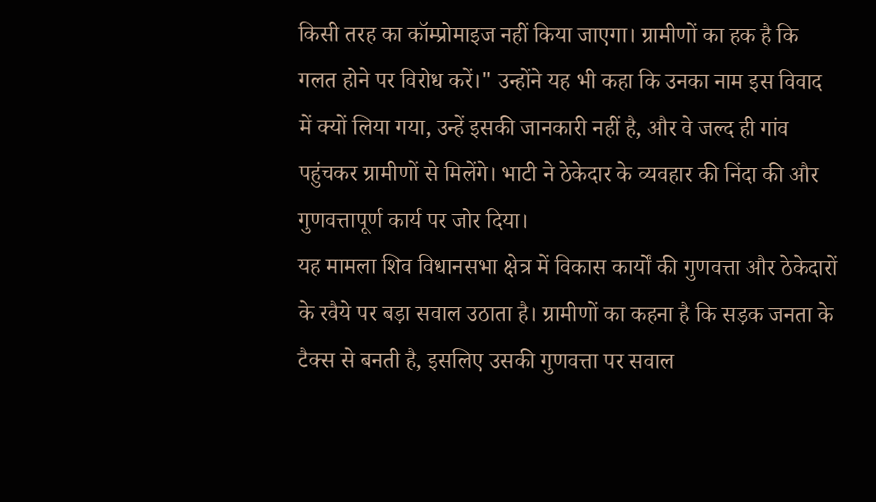किसी तरह का कॉम्प्रोमाइज नहीं किया जाएगा। ग्रामीणों का हक है कि गलत होने पर विरोध करें।" उन्होंने यह भी कहा कि उनका नाम इस विवाद में क्यों लिया गया, उन्हें इसकी जानकारी नहीं है, और वे जल्द ही गांव पहुंचकर ग्रामीणों से मिलेंगे। भाटी ने ठेकेदार के व्यवहार की निंदा की और गुणवत्तापूर्ण कार्य पर जोर दिया।
यह मामला शिव विधानसभा क्षेत्र में विकास कार्यों की गुणवत्ता और ठेकेदारों के रवैये पर बड़ा सवाल उठाता है। ग्रामीणों का कहना है कि सड़क जनता के टैक्स से बनती है, इसलिए उसकी गुणवत्ता पर सवाल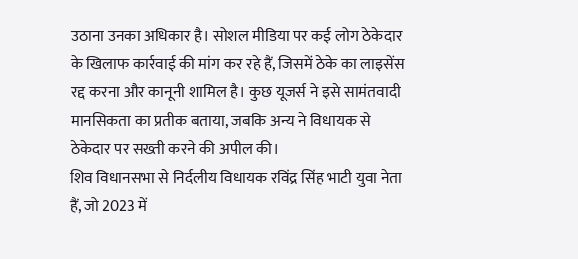उठाना उनका अधिकार है। सोशल मीडिया पर कई लोग ठेकेदार के खिलाफ कार्रवाई की मांग कर रहे हैं, जिसमें ठेके का लाइसेंस रद्द करना और कानूनी शामिल है। कुछ यूजर्स ने इसे सामंतवादी मानसिकता का प्रतीक बताया, जबकि अन्य ने विधायक से ठेकेदार पर सख्ती करने की अपील की।
शिव विधानसभा से निर्दलीय विधायक रविंद्र सिंह भाटी युवा नेता हैं, जो 2023 में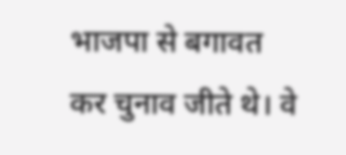भाजपा से बगावत कर चुनाव जीते थे। वे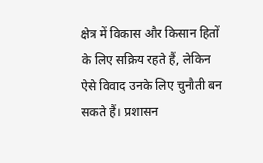क्षेत्र में विकास और किसान हितों के लिए सक्रिय रहते हैं, लेकिन ऐसे विवाद उनके लिए चुनौती बन सकते हैं। प्रशासन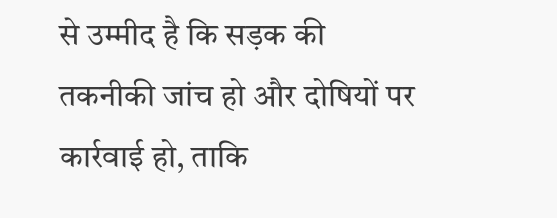से उम्मीद है कि सड़क की तकनीकी जांच हो और दोषियों पर कार्रवाई हो, ताकि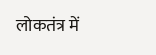लोकतंत्र में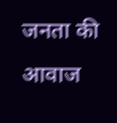जनता की आवाज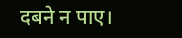दबने न पाए।